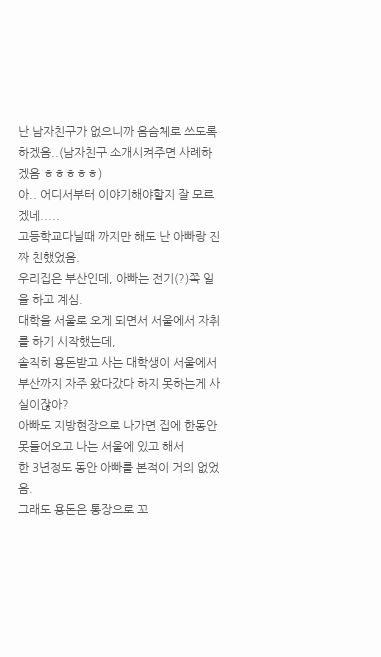난 남자친구가 없으니까 음슴체로 쓰도록하겠음..(남자친구 소개시켜주면 사례하겠음 ㅎㅎㅎㅎㅎ)
아.. 어디서부터 이야기해야할지 잘 모르겠네.....
고등학교다닐때 까지만 해도 난 아빠랑 진짜 친했었음.
우리집은 부산인데, 아빠는 전기(?)쪽 일을 하고 계심.
대학을 서울로 오게 되면서 서울에서 자취를 하기 시작했는데,
솔직히 용돈받고 사는 대학생이 서울에서 부산까지 자주 왔다갔다 하지 못하는게 사실이잖아?
아빠도 지방현장으로 나가면 집에 한동안 못들어오고 나는 서울에 있고 해서
한 3년정도 동안 아빠를 본적이 거의 없었음.
그래도 용돈은 통장으로 꼬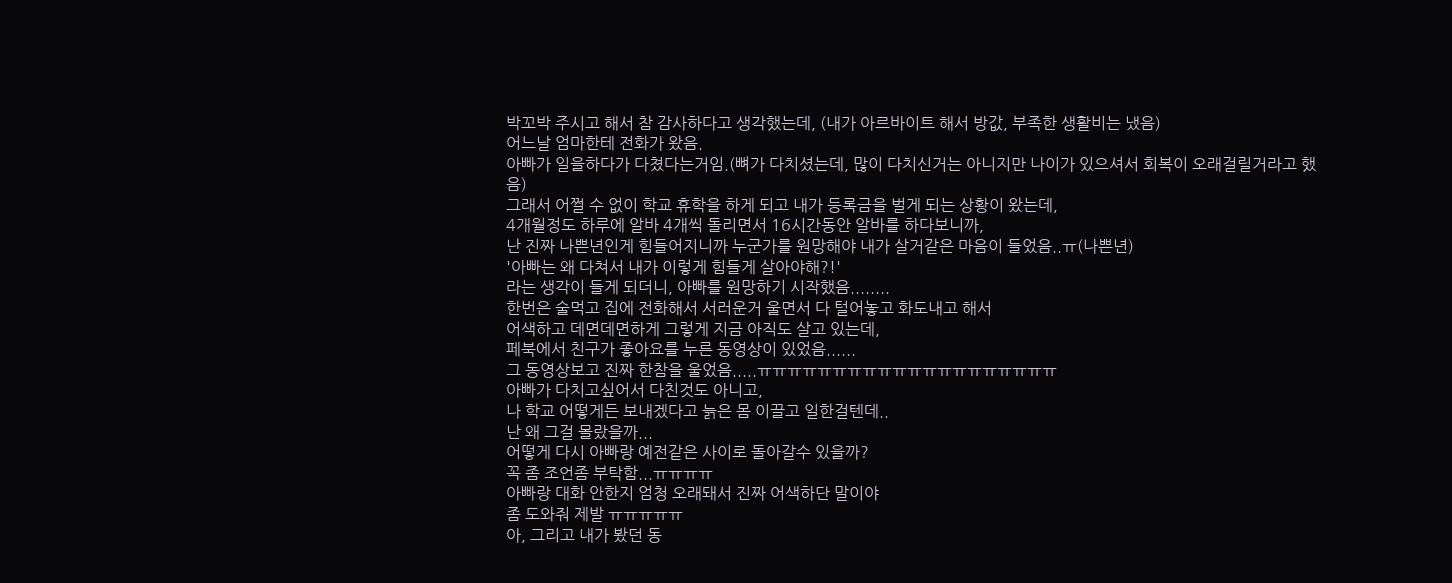박꼬박 주시고 해서 참 감사하다고 생각했는데, (내가 아르바이트 해서 방값, 부족한 생활비는 냈음)
어느날 엄마한테 전화가 왔음.
아빠가 일을하다가 다쳤다는거임.(뼈가 다치셨는데, 많이 다치신거는 아니지만 나이가 있으셔서 회복이 오래걸릴거라고 했음)
그래서 어쩔 수 없이 학교 휴학을 하게 되고 내가 등록금을 벌게 되는 상황이 왔는데,
4개월정도 하루에 알바 4개씩 돌리면서 16시간동안 알바를 하다보니까,
난 진짜 나쁜년인게 힘들어지니까 누군가를 원망해야 내가 살거같은 마음이 들었음..ㅠ(나쁜년)
'아빠는 왜 다쳐서 내가 이렇게 힘들게 살아야해?!'
라는 생각이 들게 되더니, 아빠를 원망하기 시작했음........
한번은 술먹고 집에 전화해서 서러운거 울면서 다 털어놓고 화도내고 해서
어색하고 데면데면하게 그렇게 지금 아직도 살고 있는데,
페북에서 친구가 좋아요를 누른 동영상이 있었음......
그 동영상보고 진짜 한참을 울었음.....ㅠㅠㅠㅠㅠㅠㅠㅠㅠㅠㅠㅠㅠㅠㅠㅠㅠㅠㅠㅠ
아빠가 다치고싶어서 다친것도 아니고,
나 학교 어떻게든 보내겠다고 늙은 몸 이끌고 일한걸텐데..
난 왜 그걸 몰랐을까...
어떻게 다시 아빠랑 예전같은 사이로 돌아갈수 있을까?
꼭 좀 조언좀 부탁함...ㅠㅠㅠㅠ
아빠랑 대화 안한지 엄청 오래돼서 진짜 어색하단 말이야
좀 도와줘 제발 ㅠㅠㅠㅠㅠ
아, 그리고 내가 봤던 동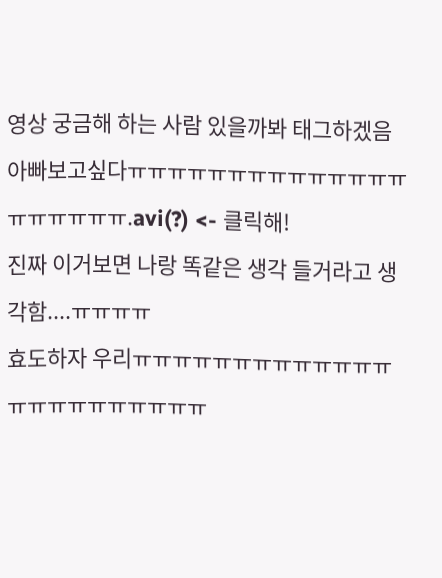영상 궁금해 하는 사람 있을까봐 태그하겠음
아빠보고싶다ㅠㅠㅠㅠㅠㅠㅠㅠㅠㅠㅠㅠㅠㅠㅠㅠㅠㅠㅠㅠ.avi(?) <- 클릭해!
진짜 이거보면 나랑 똑같은 생각 들거라고 생각함....ㅠㅠㅠㅠ
효도하자 우리ㅠㅠㅠㅠㅠㅠㅠㅠㅠㅠㅠㅠㅠㅠㅠㅠㅠㅠㅠㅠㅠㅠㅠ